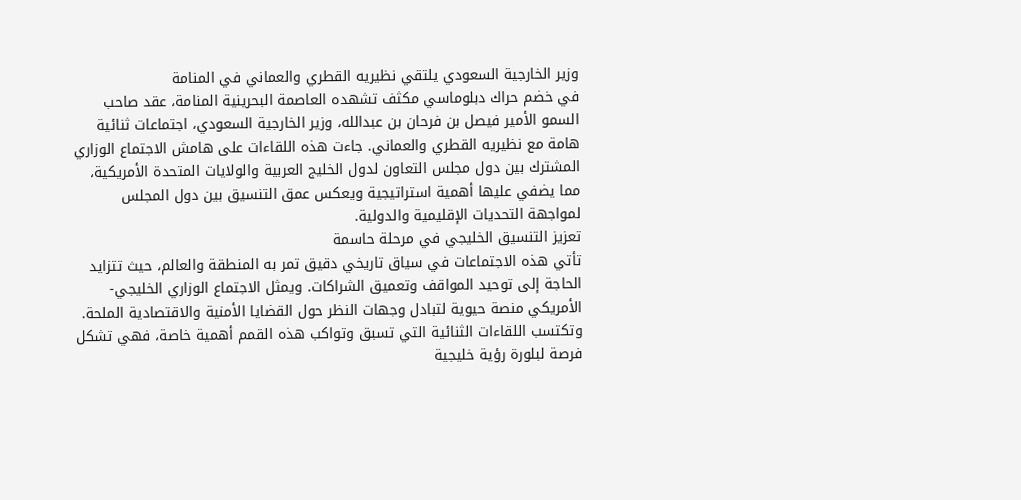وزير الخارجية السعودي يلتقي نظيريه القطري والعماني في المنامة
في خضم حراك دبلوماسي مكثف تشهده العاصمة البحرينية المنامة، عقد صاحب السمو الأمير فيصل بن فرحان بن عبدالله، وزير الخارجية السعودي، اجتماعات ثنائية هامة مع نظيريه القطري والعماني. جاءت هذه اللقاءات على هامش الاجتماع الوزاري المشترك بين دول مجلس التعاون لدول الخليج العربية والولايات المتحدة الأمريكية، مما يضفي عليها أهمية استراتيجية ويعكس عمق التنسيق بين دول المجلس لمواجهة التحديات الإقليمية والدولية.
تعزيز التنسيق الخليجي في مرحلة حاسمة
تأتي هذه الاجتماعات في سياق تاريخي دقيق تمر به المنطقة والعالم، حيث تتزايد الحاجة إلى توحيد المواقف وتعميق الشراكات. ويمثل الاجتماع الوزاري الخليجي-الأمريكي منصة حيوية لتبادل وجهات النظر حول القضايا الأمنية والاقتصادية الملحة. وتكتسب اللقاءات الثنائية التي تسبق وتواكب هذه القمم أهمية خاصة، فهي تشكل فرصة لبلورة رؤية خليجية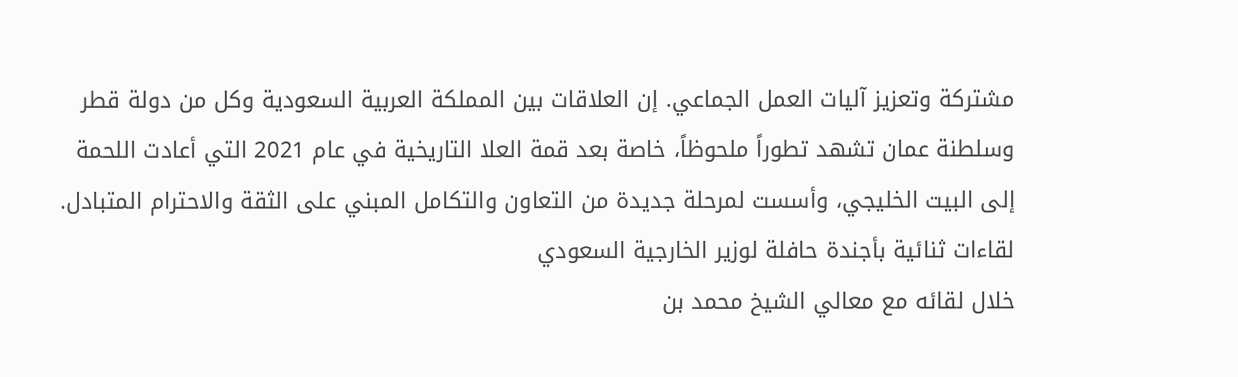مشتركة وتعزيز آليات العمل الجماعي. إن العلاقات بين المملكة العربية السعودية وكل من دولة قطر وسلطنة عمان تشهد تطوراً ملحوظاً، خاصة بعد قمة العلا التاريخية في عام 2021 التي أعادت اللحمة إلى البيت الخليجي، وأسست لمرحلة جديدة من التعاون والتكامل المبني على الثقة والاحترام المتبادل.
لقاءات ثنائية بأجندة حافلة لوزير الخارجية السعودي
خلال لقائه مع معالي الشيخ محمد بن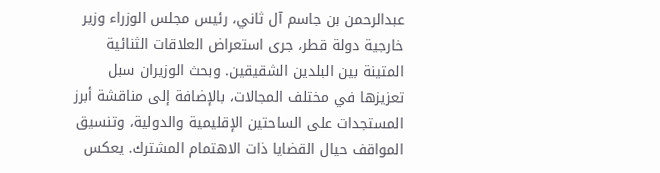عبدالرحمن بن جاسم آل ثاني، رئيس مجلس الوزراء وزير خارجية دولة قطر، جرى استعراض العلاقات الثنائية المتينة بين البلدين الشقيقين. وبحث الوزيران سبل تعزيزها في مختلف المجالات، بالإضافة إلى مناقشة أبرز المستجدات على الساحتين الإقليمية والدولية، وتنسيق المواقف حيال القضايا ذات الاهتمام المشترك. يعكس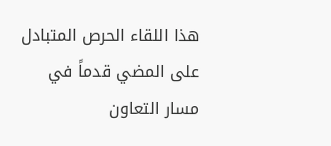هذا اللقاء الحرص المتبادل على المضي قدماً في مسار التعاون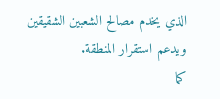الذي يخدم مصالح الشعبين الشقيقين ويدعم استقرار المنطقة.
كما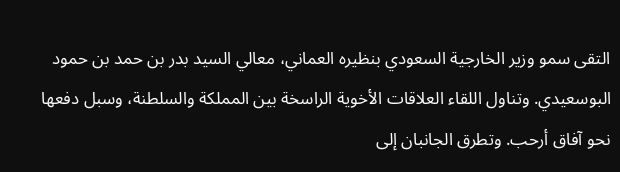التقى سمو وزير الخارجية السعودي بنظيره العماني، معالي السيد بدر بن حمد بن حمود البوسعيدي. وتناول اللقاء العلاقات الأخوية الراسخة بين المملكة والسلطنة، وسبل دفعها نحو آفاق أرحب. وتطرق الجانبان إلى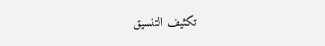تكثيف التنسيق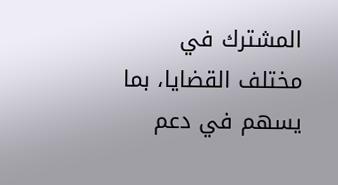المشترك في مختلف القضايا، بما يسهم في دعم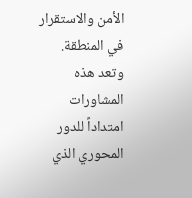الأمن والاستقرار في المنطقة. وتعد هذه المشاورات امتداداً للدور المحوري الذي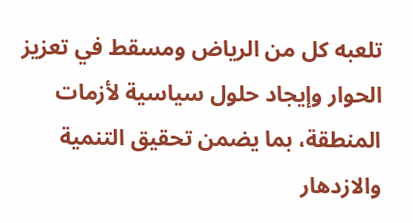تلعبه كل من الرياض ومسقط في تعزيز الحوار وإيجاد حلول سياسية لأزمات المنطقة، بما يضمن تحقيق التنمية والازدهار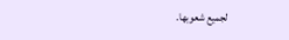لجميع شعوبها.